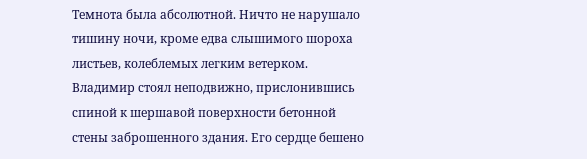Темнота была абсолютной. Ничто не нарушало тишину ночи, кроме едва слышимого шороха листьев, колеблемых легким ветерком. Владимир стоял неподвижно, прислонившись спиной к шершавой поверхности бетонной стены заброшенного здания. Его сердце бешено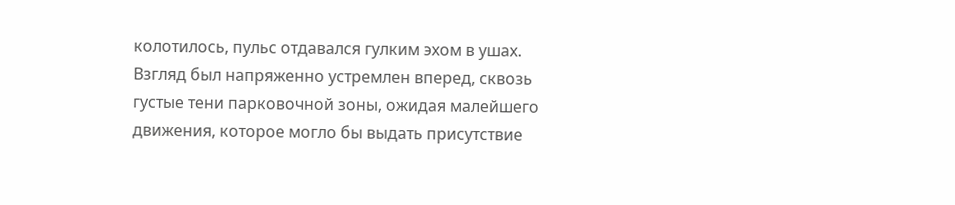колотилось, пульс отдавался гулким эхом в ушах. Взгляд был напряженно устремлен вперед, сквозь густые тени парковочной зоны, ожидая малейшего движения, которое могло бы выдать присутствие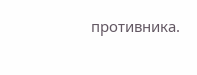противника.